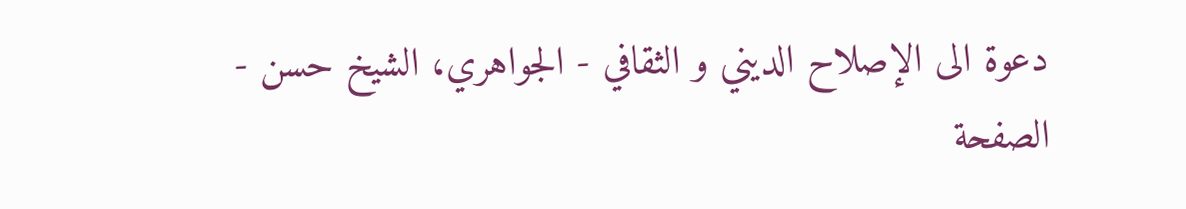دعوة الى الإصلاح الديني و الثقافي - الجواهري، الشيخ حسن - الصفحة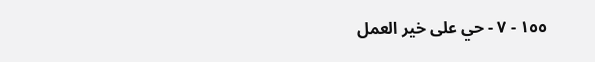١٥٥ - ٧ - حي على خير العمل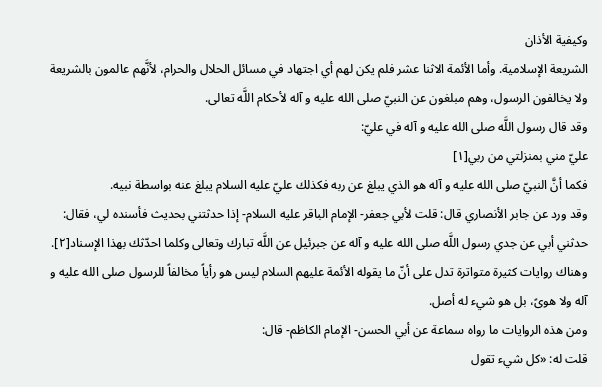وكيفية الأذان
الشريعة الإسلامية. وأما الأئمة الاثنا عشر فلم يكن لهم أي اجتهاد في مسائل الحلال والحرام، لأنَّهم عالمون بالشريعة ولا يخالفون الرسول، وهم مبلغون عن النبيّ صلى الله عليه و آله لأحكام اللَّه تعالى.
وقد قال رسول اللَّه صلى الله عليه و آله في عليّ:
عليّ مني بمنزلتي من ربي[١]
فكما أنَّ النبيّ صلى الله عليه و آله هو الذي يبلغ عن ربه فكذلك عليّ عليه السلام يبلغ عنه بواسطة نبيه.
وقد ورد عن جابر الأنصاري قال: قلت لأبي جعفر- الإمام الباقر عليه السلام- إذا حدثتني بحديث فأسنده لي، فقال: حدثني أبي عن جدي رسول اللَّه صلى الله عليه و آله عن جبرئيل عن اللَّه تبارك وتعالى وكلما احدّثك بهذا الإسناد[٢].
وهناك روايات كثيرة متواترة تدل على أنّ ما يقوله الأئمة عليهم السلام ليس هو رأياً مخالفاً للرسول صلى الله عليه و آله ولا هوىً، بل هو شيء له أصل.
ومن هذه الروايات ما رواه سماعة عن أبي الحسن- الإمام الكاظم- قال:
قلت له: «كل شيء تقول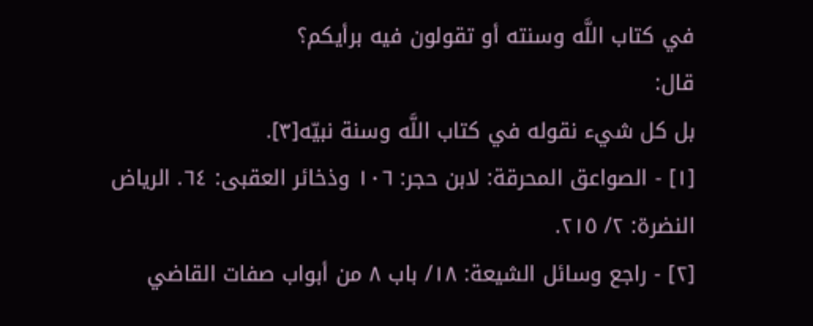في كتاب اللَّه وسنته أو تقولون فيه برأيكم؟
قال:
بل كل شيء نقوله في كتاب اللَّه وسنة نبيّه[٣].
[١] - الصواعق المحرقة: لابن حجر: ١٠٦ وذخائر العقبى: ٦٤. الرياض النضرة: ٢/ ٢١٥.
[٢] - راجع وسائل الشيعة: ١٨/ باب ٨ من أبواب صفات القاضي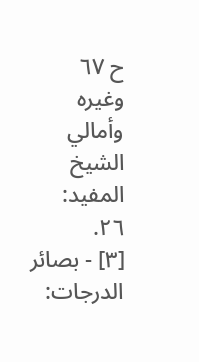ح ٦٧ وغيره وأمالي الشيخ المفيد: ٢٦.
[٣] - بصائر الدرجات: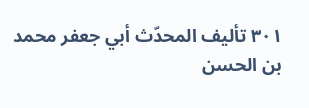٣٠١ تأليف المحدّث أبي جعفر محمد بن الحسن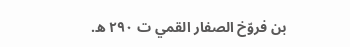بن فروّخ الصفار القمي ت ٢٩٠ ه.